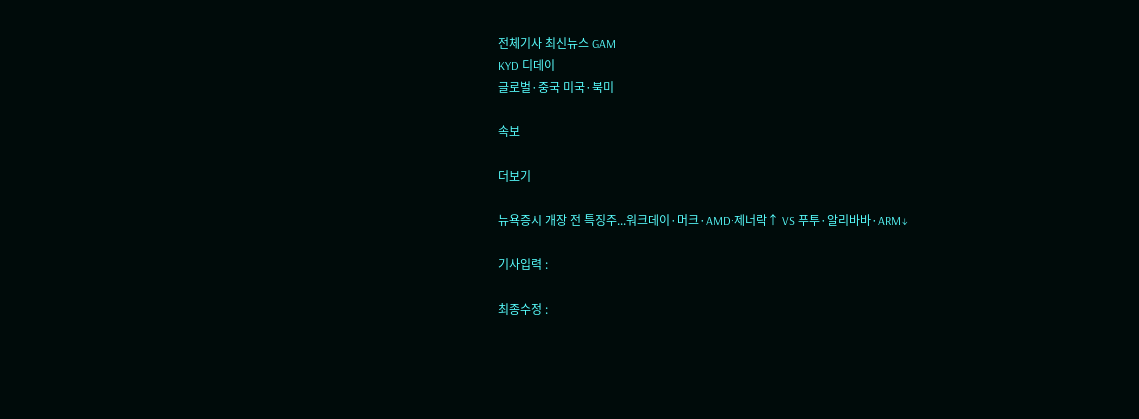전체기사 최신뉴스 GAM
KYD 디데이
글로벌·중국 미국·북미

속보

더보기

뉴욕증시 개장 전 특징주...워크데이·머크·AMD·제너락↑ VS 푸투·알리바바·ARM↓

기사입력 :

최종수정 :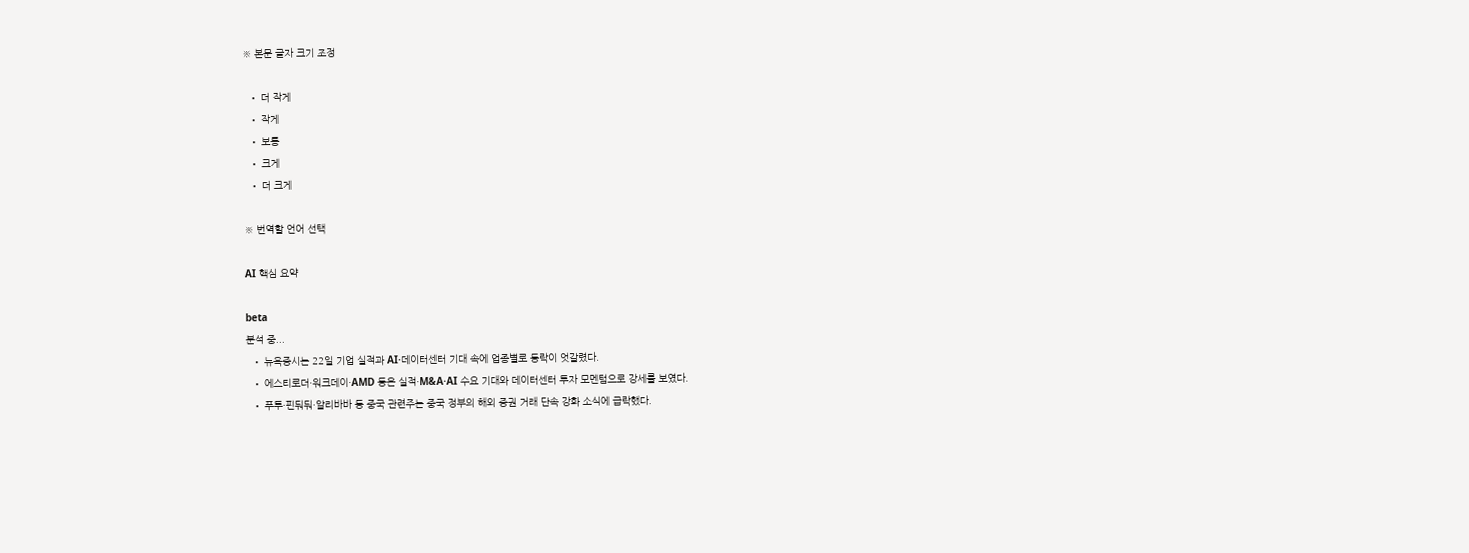※ 본문 글자 크기 조정

  • 더 작게
  • 작게
  • 보통
  • 크게
  • 더 크게

※ 번역할 언어 선택

AI 핵심 요약

beta
분석 중...
  • 뉴욕증시는 22일 기업 실적과 AI·데이터센터 기대 속에 업종별로 등락이 엇갈렸다.
  • 에스티로더·워크데이·AMD 등은 실적·M&A·AI 수요 기대와 데이터센터 투자 모멘텀으로 강세를 보였다.
  • 푸투·핀둬둬·알리바바 등 중국 관련주는 중국 정부의 해외 증권 거래 단속 강화 소식에 급락했다.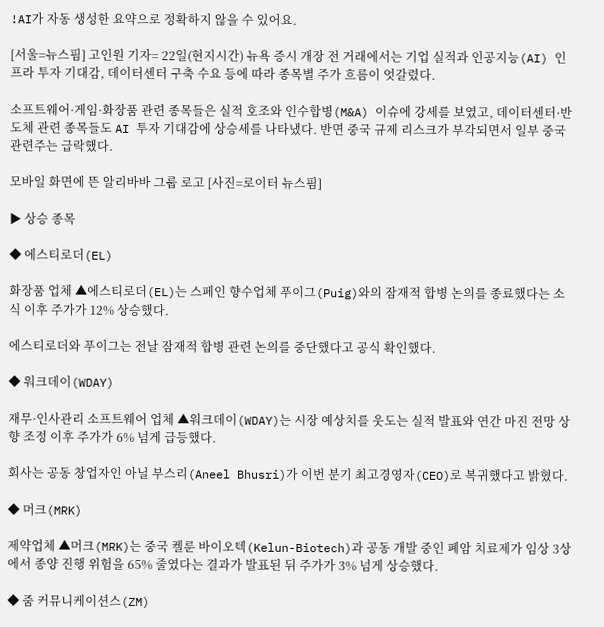!AI가 자동 생성한 요약으로 정확하지 않을 수 있어요.

[서울=뉴스핌] 고인원 기자= 22일(현지시간) 뉴욕 증시 개장 전 거래에서는 기업 실적과 인공지능(AI) 인프라 투자 기대감, 데이터센터 구축 수요 등에 따라 종목별 주가 흐름이 엇갈렸다.

소프트웨어·게임·화장품 관련 종목들은 실적 호조와 인수합병(M&A) 이슈에 강세를 보였고, 데이터센터·반도체 관련 종목들도 AI 투자 기대감에 상승세를 나타냈다. 반면 중국 규제 리스크가 부각되면서 일부 중국 관련주는 급락했다.

모바일 화면에 뜬 알리바바 그룹 로고 [사진=로이터 뉴스핌]

▶ 상승 종목

◆ 에스티로더(EL)

화장품 업체 ▲에스티로더(EL)는 스페인 향수업체 푸이그(Puig)와의 잠재적 합병 논의를 종료했다는 소식 이후 주가가 12% 상승했다.

에스티로더와 푸이그는 전날 잠재적 합병 관련 논의를 중단했다고 공식 확인했다.

◆ 워크데이(WDAY)

재무·인사관리 소프트웨어 업체 ▲워크데이(WDAY)는 시장 예상치를 웃도는 실적 발표와 연간 마진 전망 상향 조정 이후 주가가 6% 넘게 급등했다.

회사는 공동 창업자인 아닐 부스리(Aneel Bhusri)가 이번 분기 최고경영자(CEO)로 복귀했다고 밝혔다.

◆ 머크(MRK)

제약업체 ▲머크(MRK)는 중국 켈룬 바이오텍(Kelun-Biotech)과 공동 개발 중인 폐암 치료제가 임상 3상에서 종양 진행 위험을 65% 줄였다는 결과가 발표된 뒤 주가가 3% 넘게 상승했다.

◆ 줌 커뮤니케이션스(ZM)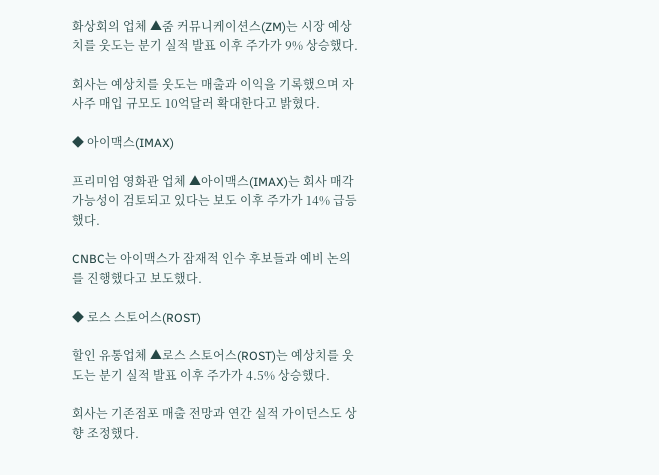화상회의 업체 ▲줌 커뮤니케이션스(ZM)는 시장 예상치를 웃도는 분기 실적 발표 이후 주가가 9% 상승했다.

회사는 예상치를 웃도는 매출과 이익을 기록했으며 자사주 매입 규모도 10억달러 확대한다고 밝혔다.

◆ 아이맥스(IMAX)

프리미엄 영화관 업체 ▲아이맥스(IMAX)는 회사 매각 가능성이 검토되고 있다는 보도 이후 주가가 14% 급등했다.

CNBC는 아이맥스가 잠재적 인수 후보들과 예비 논의를 진행했다고 보도했다.

◆ 로스 스토어스(ROST)

할인 유통업체 ▲로스 스토어스(ROST)는 예상치를 웃도는 분기 실적 발표 이후 주가가 4.5% 상승했다.

회사는 기존점포 매출 전망과 연간 실적 가이던스도 상향 조정했다.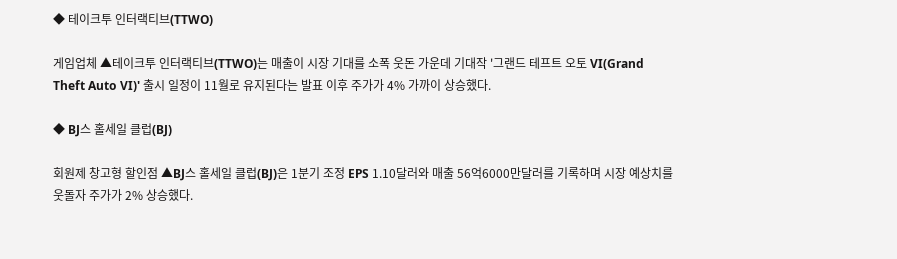◆ 테이크투 인터랙티브(TTWO)

게임업체 ▲테이크투 인터랙티브(TTWO)는 매출이 시장 기대를 소폭 웃돈 가운데 기대작 '그랜드 테프트 오토 VI(Grand Theft Auto VI)' 출시 일정이 11월로 유지된다는 발표 이후 주가가 4% 가까이 상승했다.

◆ BJ스 홀세일 클럽(BJ)

회원제 창고형 할인점 ▲BJ스 홀세일 클럽(BJ)은 1분기 조정 EPS 1.10달러와 매출 56억6000만달러를 기록하며 시장 예상치를 웃돌자 주가가 2% 상승했다.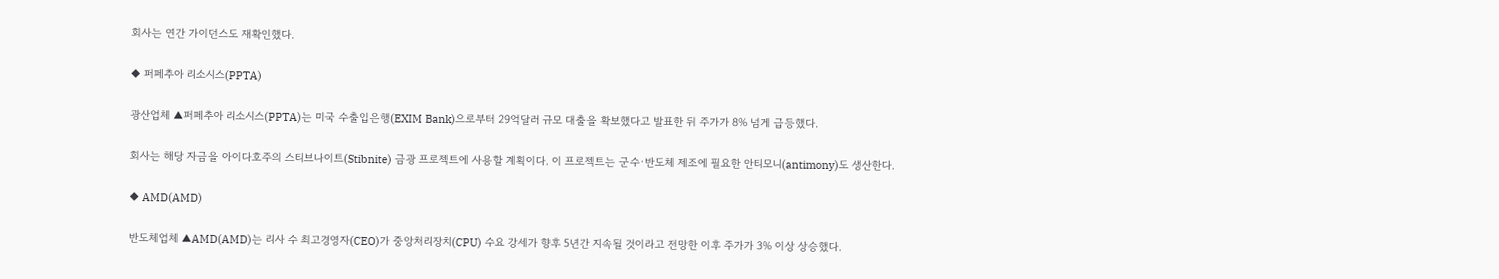회사는 연간 가이던스도 재확인했다.

◆ 퍼페추아 리소시스(PPTA)

광산업체 ▲퍼페추아 리소시스(PPTA)는 미국 수출입은행(EXIM Bank)으로부터 29억달러 규모 대출을 확보했다고 발표한 뒤 주가가 8% 넘게 급등했다.

회사는 해당 자금을 아이다호주의 스티브나이트(Stibnite) 금광 프로젝트에 사용할 계획이다. 이 프로젝트는 군수·반도체 제조에 필요한 안티모니(antimony)도 생산한다.

◆ AMD(AMD)

반도체업체 ▲AMD(AMD)는 리사 수 최고경영자(CEO)가 중앙처리장치(CPU) 수요 강세가 향후 5년간 지속될 것이라고 전망한 이후 주가가 3% 이상 상승했다.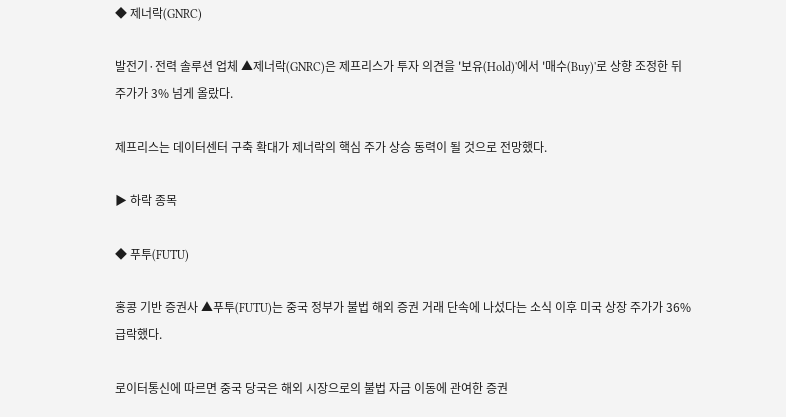◆ 제너락(GNRC)

발전기·전력 솔루션 업체 ▲제너락(GNRC)은 제프리스가 투자 의견을 '보유(Hold)'에서 '매수(Buy)'로 상향 조정한 뒤 주가가 3% 넘게 올랐다.

제프리스는 데이터센터 구축 확대가 제너락의 핵심 주가 상승 동력이 될 것으로 전망했다.

▶ 하락 종목

◆ 푸투(FUTU)

홍콩 기반 증권사 ▲푸투(FUTU)는 중국 정부가 불법 해외 증권 거래 단속에 나섰다는 소식 이후 미국 상장 주가가 36% 급락했다.

로이터통신에 따르면 중국 당국은 해외 시장으로의 불법 자금 이동에 관여한 증권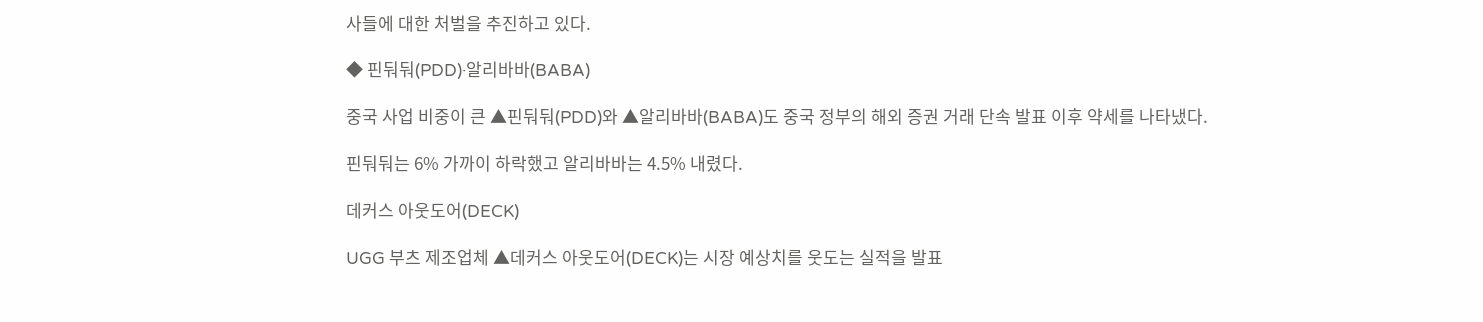사들에 대한 처벌을 추진하고 있다.

◆ 핀둬둬(PDD)·알리바바(BABA)

중국 사업 비중이 큰 ▲핀둬둬(PDD)와 ▲알리바바(BABA)도 중국 정부의 해외 증권 거래 단속 발표 이후 약세를 나타냈다.

핀둬둬는 6% 가까이 하락했고 알리바바는 4.5% 내렸다.

데커스 아웃도어(DECK)

UGG 부츠 제조업체 ▲데커스 아웃도어(DECK)는 시장 예상치를 웃도는 실적을 발표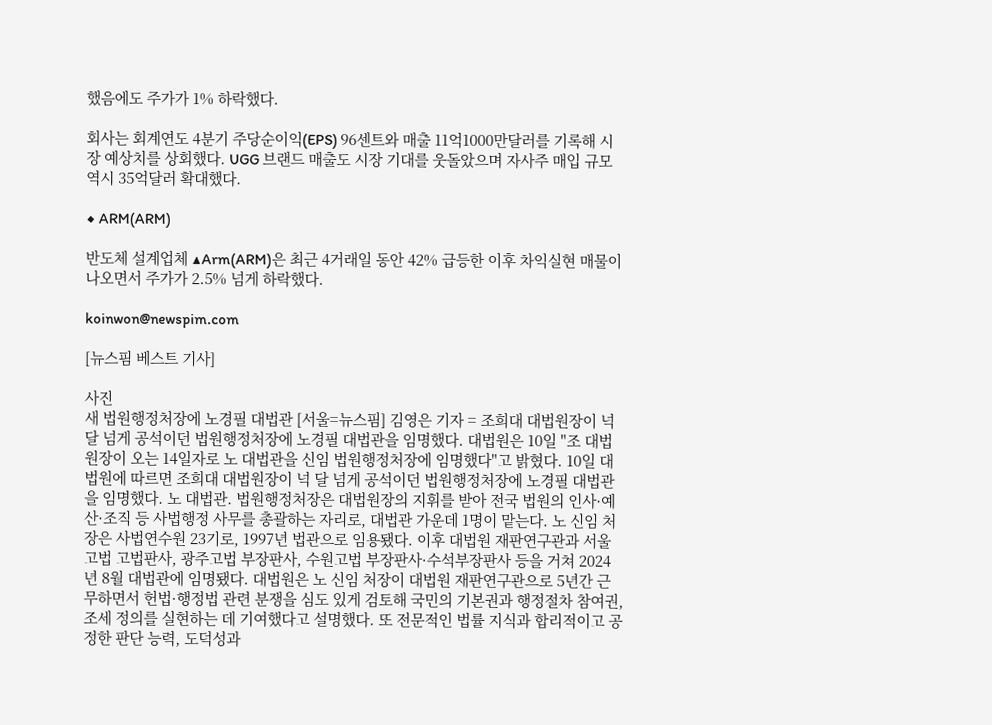했음에도 주가가 1% 하락했다.

회사는 회계연도 4분기 주당순이익(EPS) 96센트와 매출 11억1000만달러를 기록해 시장 예상치를 상회했다. UGG 브랜드 매출도 시장 기대를 웃돌았으며 자사주 매입 규모 역시 35억달러 확대했다.

◆ ARM(ARM)

반도체 설계업체 ▲Arm(ARM)은 최근 4거래일 동안 42% 급등한 이후 차익실현 매물이 나오면서 주가가 2.5% 넘게 하락했다.

koinwon@newspim.com

[뉴스핌 베스트 기사]

사진
새 법원행정처장에 노경필 대법관 [서울=뉴스핌] 김영은 기자 = 조희대 대법원장이 넉 달 넘게 공석이던 법원행정처장에 노경필 대법관을 임명했다. 대법원은 10일 "조 대법원장이 오는 14일자로 노 대법관을 신임 법원행정처장에 임명했다"고 밝혔다. 10일 대법원에 따르면 조희대 대법원장이 넉 달 넘게 공석이던 법원행정처장에 노경필 대법관을 임명했다. 노 대법관. 법원행정처장은 대법원장의 지휘를 받아 전국 법원의 인사·예산·조직 등 사법행정 사무를 총괄하는 자리로, 대법관 가운데 1명이 맡는다. 노 신임 처장은 사법연수원 23기로, 1997년 법관으로 임용됐다. 이후 대법원 재판연구관과 서울고법 고법판사, 광주고법 부장판사, 수원고법 부장판사·수석부장판사 등을 거쳐 2024년 8월 대법관에 임명됐다. 대법원은 노 신임 처장이 대법원 재판연구관으로 5년간 근무하면서 헌법·행정법 관련 분쟁을 심도 있게 검토해 국민의 기본권과 행정절차 참여권, 조세 정의를 실현하는 데 기여했다고 설명했다. 또 전문적인 법률 지식과 합리적이고 공정한 판단 능력, 도덕성과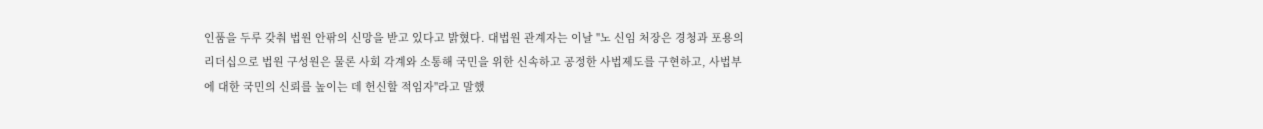인품을 두루 갖춰 법원 안팎의 신망을 받고 있다고 밝혔다. 대법원 관계자는 이날 "노 신임 처장은 경청과 포용의 리더십으로 법원 구성원은 물론 사회 각계와 소통해 국민을 위한 신속하고 공정한 사법제도를 구현하고, 사법부에 대한 국민의 신뢰를 높이는 데 헌신할 적임자"라고 말했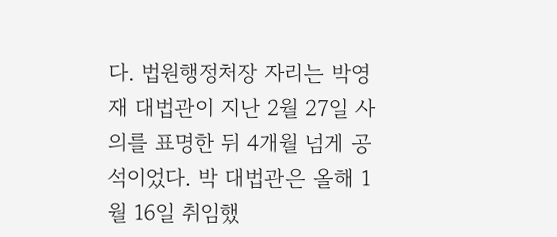다. 법원행정처장 자리는 박영재 대법관이 지난 2월 27일 사의를 표명한 뒤 4개월 넘게 공석이었다. 박 대법관은 올해 1월 16일 취임했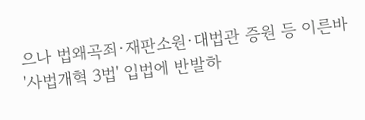으나 법왜곡죄·재판소원·대법관 증원 등 이른바 '사법개혁 3법' 입법에 반발하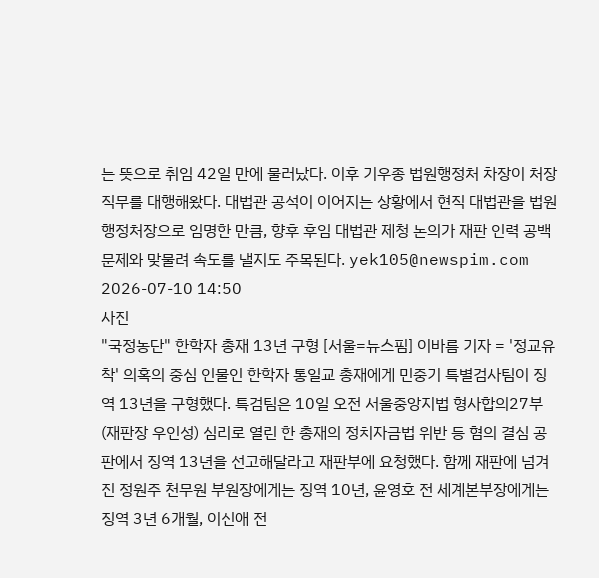는 뜻으로 취임 42일 만에 물러났다. 이후 기우종 법원행정처 차장이 처장 직무를 대행해왔다. 대법관 공석이 이어지는 상황에서 현직 대법관을 법원행정처장으로 임명한 만큼, 향후 후임 대법관 제청 논의가 재판 인력 공백 문제와 맞물려 속도를 낼지도 주목된다. yek105@newspim.com 2026-07-10 14:50
사진
"국정농단" 한학자 총재 13년 구형 [서울=뉴스핌] 이바름 기자 = '정교유착' 의혹의 중심 인물인 한학자 통일교 총재에게 민중기 특별검사팀이 징역 13년을 구형했다. 특검팀은 10일 오전 서울중앙지법 형사합의27부(재판장 우인성) 심리로 열린 한 총재의 정치자금법 위반 등 혐의 결심 공판에서 징역 13년을 선고해달라고 재판부에 요청했다. 함께 재판에 넘겨진 정원주 천무원 부원장에게는 징역 10년, 윤영호 전 세계본부장에게는 징역 3년 6개월, 이신애 전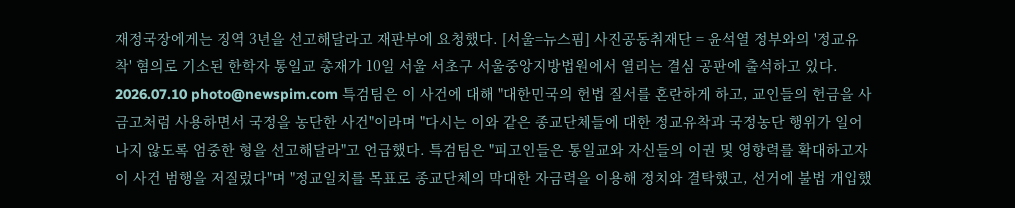재정국장에게는 징역 3년을 선고해달라고 재판부에 요청했다. [서울=뉴스핌] 사진공동취재단 = 윤석열 정부와의 '정교유착' 혐의로 기소된 한학자 통일교 총재가 10일 서울 서초구 서울중앙지방법원에서 열리는 결심 공판에 출석하고 있다. 2026.07.10 photo@newspim.com 특검팀은 이 사건에 대해 "대한민국의 헌법 질서를 혼란하게 하고, 교인들의 헌금을 사금고처럼 사용하면서 국정을 농단한 사건"이라며 "다시는 이와 같은 종교단체들에 대한 정교유착과 국정농단 행위가 일어나지 않도록 엄중한 형을 선고해달라"고 언급했다. 특검팀은 "피고인들은 통일교와 자신들의 이권 및 영향력를 확대하고자 이 사건 범행을 저질렀다"며 "정교일치를 목표로 종교단체의 막대한 자금력을 이용해 정치와 결탁했고, 선거에 불법 개입했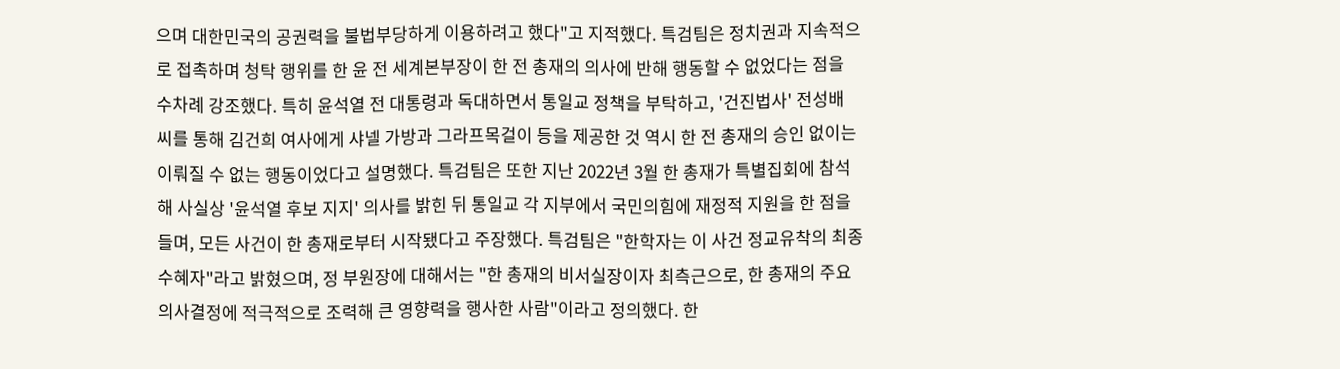으며 대한민국의 공권력을 불법부당하게 이용하려고 했다"고 지적했다. 특검팀은 정치권과 지속적으로 접촉하며 청탁 행위를 한 윤 전 세계본부장이 한 전 총재의 의사에 반해 행동할 수 없었다는 점을 수차례 강조했다. 특히 윤석열 전 대통령과 독대하면서 통일교 정책을 부탁하고, '건진법사' 전성배 씨를 통해 김건희 여사에게 샤넬 가방과 그라프목걸이 등을 제공한 것 역시 한 전 총재의 승인 없이는 이뤄질 수 없는 행동이었다고 설명했다. 특검팀은 또한 지난 2022년 3월 한 총재가 특별집회에 참석해 사실상 '윤석열 후보 지지' 의사를 밝힌 뒤 통일교 각 지부에서 국민의힘에 재정적 지원을 한 점을 들며, 모든 사건이 한 총재로부터 시작됐다고 주장했다. 특검팀은 "한학자는 이 사건 정교유착의 최종 수혜자"라고 밝혔으며, 정 부원장에 대해서는 "한 총재의 비서실장이자 최측근으로, 한 총재의 주요의사결정에 적극적으로 조력해 큰 영향력을 행사한 사람"이라고 정의했다. 한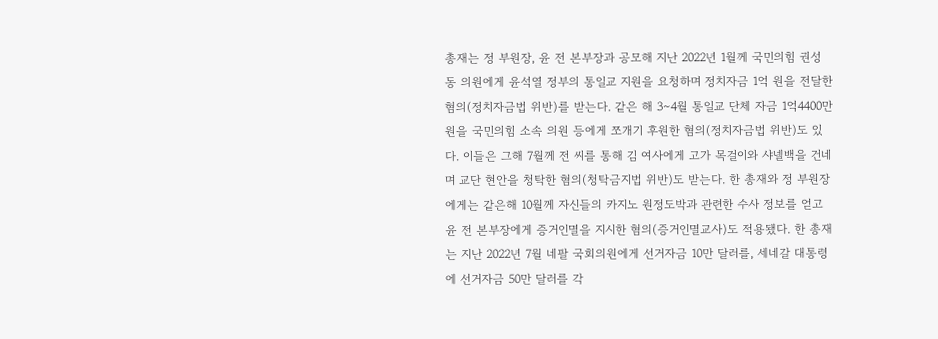총재는 정 부원장, 윤 전 본부장과 공모해 지난 2022년 1월께 국민의힘 권성동 의원에게 윤석열 정부의 통일교 지원을 요청하며 정치자금 1억 원을 전달한 혐의(정치자금법 위반)를 받는다. 같은 해 3∼4월 통일교 단체 자금 1억4400만 원을 국민의힘 소속 의원 등에게 쪼개기 후원한 혐의(정치자금법 위반)도 있다. 이들은 그해 7월께 전 씨를 통해 김 여사에게 고가 목걸이와 샤넬백을 건네며 교단 현안을 청탁한 혐의(청탁금지법 위반)도 받는다. 한 총재와 정 부원장에게는 같은해 10월께 자신들의 카지노 원정도박과 관련한 수사 정보를 얻고 윤 전 본부장에게 증거인멸을 지시한 혐의(증거인멸교사)도 적용됐다. 한 총재는 지난 2022년 7월 네팔 국회의원에게 선거자금 10만 달러를, 세네갈 대통령에 선거자금 50만 달러를 각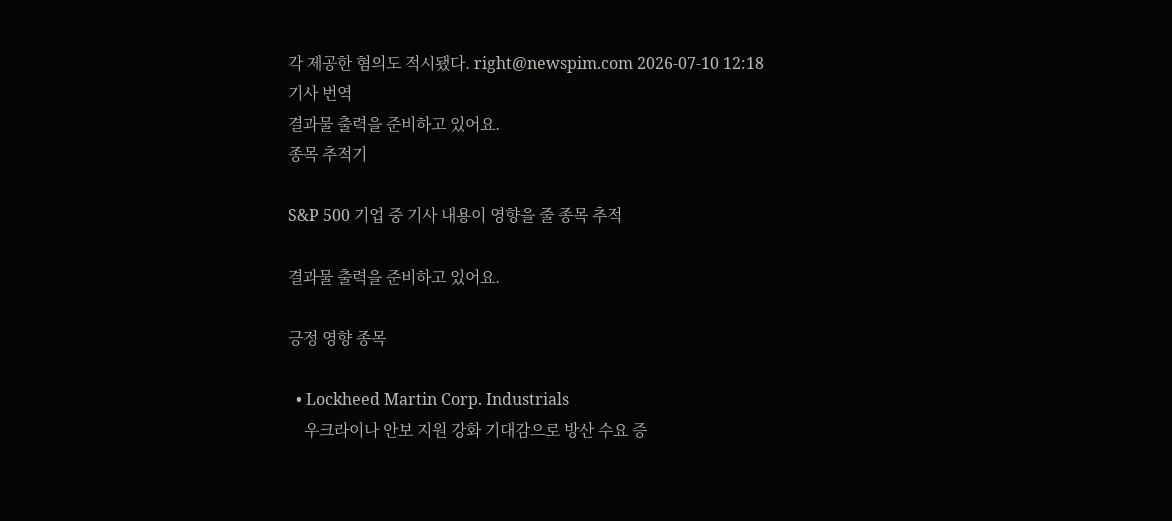각 제공한 혐의도 적시됐다. right@newspim.com 2026-07-10 12:18
기사 번역
결과물 출력을 준비하고 있어요.
종목 추적기

S&P 500 기업 중 기사 내용이 영향을 줄 종목 추적

결과물 출력을 준비하고 있어요.

긍정 영향 종목

  • Lockheed Martin Corp. Industrials
    우크라이나 안보 지원 강화 기대감으로 방산 수요 증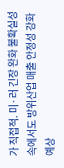가 직접적. 미·러 긴장 완화 불확실성 속에서도 방위산업 매출 안정성 강화 예상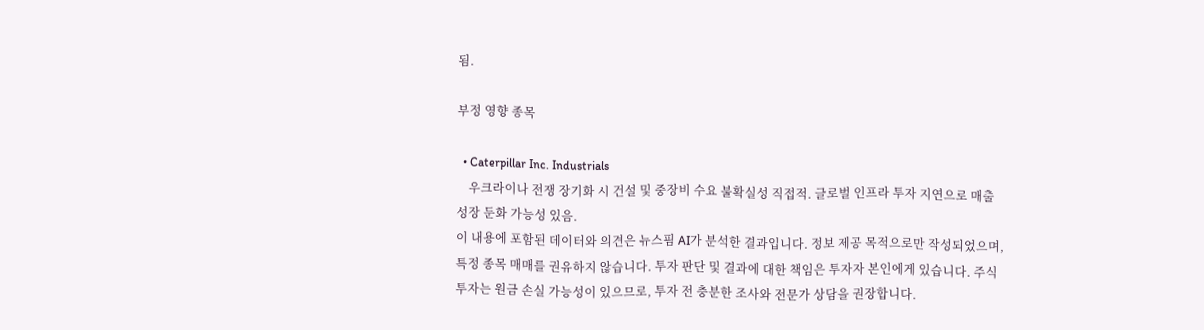됨.

부정 영향 종목

  • Caterpillar Inc. Industrials
    우크라이나 전쟁 장기화 시 건설 및 중장비 수요 불확실성 직접적. 글로벌 인프라 투자 지연으로 매출 성장 둔화 가능성 있음.
이 내용에 포함된 데이터와 의견은 뉴스핌 AI가 분석한 결과입니다. 정보 제공 목적으로만 작성되었으며, 특정 종목 매매를 권유하지 않습니다. 투자 판단 및 결과에 대한 책임은 투자자 본인에게 있습니다. 주식 투자는 원금 손실 가능성이 있으므로, 투자 전 충분한 조사와 전문가 상담을 권장합니다.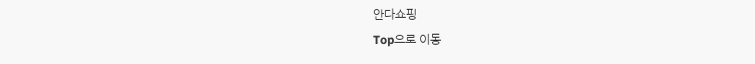안다쇼핑
Top으로 이동